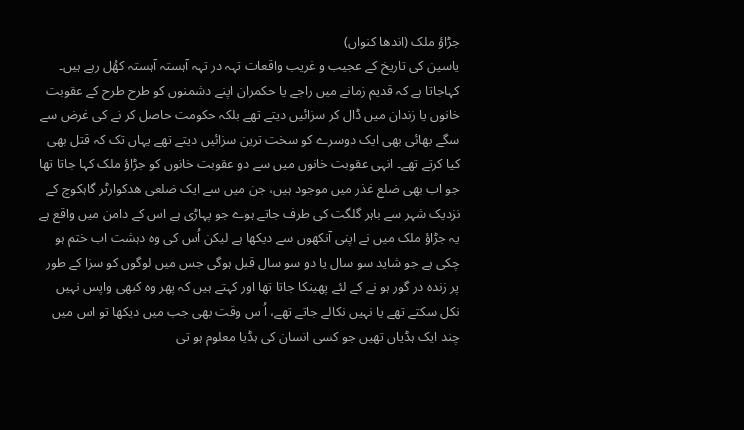جڑاؤ ملک (اندھا کنواں)
یاسین کی تاریخ کے عجیب و غریب واقعات تہہ در تہہ آہستہ آہستہ کھُل رہے ہیں۔ کہاجاتا ہے کہ قدیم زمانے میں راجے یا حکمران اپنے دشمنوں کو طرح طرح کے عقوبت خانوں یا زندان میں ڈال کر سزائیں دیتے تھے بلکہ حکومت حاصل کر نے کی غرض سے سگے بھائی بھی ایک دوسرے کو سخت ترین سزائیں دیتے تھے یہاں تک کہ قتل بھی کیا کرتے تھے۔ انہی عقوبت خانوں میں سے دو عقوبت خانوں کو جڑاؤ ملک کہا جاتا تھا جو اب بھی ضلع غذر میں موجود ہیں، جن میں سے ایک ضلعی ھدکوارٹر گاہکوچ کے نزدیک شہر سے باہر گلگت کی طرف جاتے ہوے جو پہاڑی ہے اس کے دامن میں واقع ہے یہ جڑاؤ ملک میں نے اپنی آنکھوں سے دیکھا ہے لیکن اُس کی وہ دہشت اب ختم ہو چکی ہے جو شاید سو سال یا دو سو سال قبل ہوگی جس میں لوگوں کو سزا کے طور پر زندہ در گور ہو نے کے لئے پھینکا جاتا تھا اور کہتے ہیں کہ پھر وہ کبھی واپس نہیں نکل سکتے تھے یا نہیں نکالے جاتے تھے، اُ س وقت بھی جب میں دیکھا تو اس میں چند ایک ہڈیاں تھیں جو کسی انسان کی ہڈیا معلوم ہو تی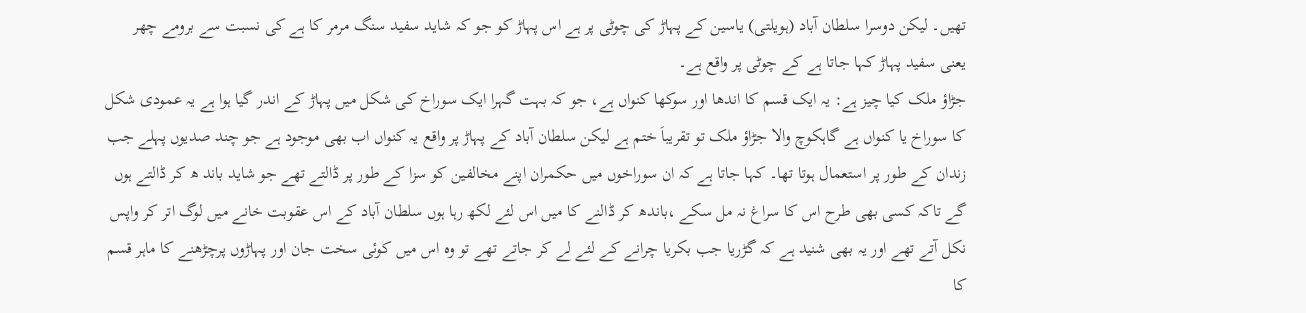تھیں۔ لیکن دوسرا سلطان آباد (ہویلتی) یاسین کے پہاڑ کی چوٹی پر ہے اس پہاڑ کو جو کہ شاید سفید سنگ مرمر کا ہے کی نسبت سے برومے چھر یعنی سفید پہاڑ کہا جاتا ہے کے چوٹی پر واقع ہے۔
جڑاؤ ملک کیا چیز ہے: یہ ایک قسم کا اندھا اور سوکھا کنواں ہے، جو کہ بہت گہرا ایک سوراخ کی شکل میں پہاڑ کے اندر گیا ہوا ہے یہ عمودی شکل کا سوراخ یا کنواں ہے گاہکوچ والا جڑاؤ ملک تو تقریباَ ختم ہے لیکن سلطان آباد کے پہاڑ پر واقع یہ کنواں اب بھی موجود ہے جو چند صدیوں پہلے جب زندان کے طور پر استعمال ہوتا تھا۔ کہا جاتا ہے کہ ان سوراخوں میں حکمران اپنے مخالفین کو سزا کے طور پر ڈالتے تھے جو شاید باند ھ کر ڈالتے ہوں گے تاکہ کسی بھی طرح اس کا سراغ نہ مل سکے ،باندھ کر ڈالنے کا میں اس لئے لکھ رہا ہوں سلطان آباد کے اس عقوبت خانے میں لوگ اتر کر واپس نکل آتے تھے اور یہ بھی شنید ہے کہ گڑریا جب بکریا چرانے کے لئے لے کر جاتے تھے تو وہ اس میں کوئی سخت جان اور پہاڑوں پرچڑھنے کا ماہر قسم کا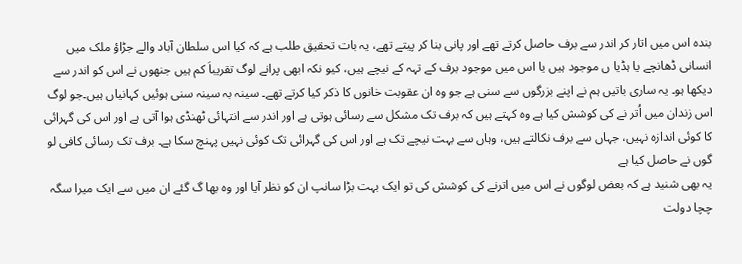بندہ اس میں اتار کر اندر سے برف حاصل کرتے تھے اور پانی بنا کر پیتے تھے، یہ بات تحقیق طلب ہے کہ کیا اس سلطان آباد والے جڑاؤ ملک میں انسانی ڈھانچے یا ہڈیا ں موجود ہیں یا اس میں موجود برف کے تہہ کے نیچے ہیں، کیو نکہ ابھی پرانے لوگ تقریباَ کم ہیں جنھوں نے اس کو اندر سے دیکھا ہو۔ یہ ساری باتیں ہم نے اپنے بزرگوں سے سنی ہے جو وہ ان عقوبت خانوں کا ذکر کیا کرتے تھے۔ سینہ بہ سینہ سنی ہوئیں کہانیاں ہیں۔جو لوگ اس زندان میں اُتر نے کی کوشش کیا ہے وہ کہتے ہیں کہ برف تک مشکل سے رسائی ہوتی ہے اور اندر سے انتہائی ٹھنڈی ہوا آتی ہے اور اس کی گہرائی کا کوئی اندازہ نہیں، جہاں سے برف نکالتے ہیں، وہاں سے بہت نیچے تک ہے اور اس کی گہرائی تک کوئی نہیں پہنچ سکا ہے۔ برف تک رسائی کافی لو گوں نے حاصل کیا ہے
یہ بھی شنید ہے کہ بعض لوگوں نے اس میں اترنے کی کوشش کی تو ایک بہت بڑا سانپ ان کو نظر آیا اور وہ بھا گ گئے ان میں سے ایک میرا سگہ چچا دولت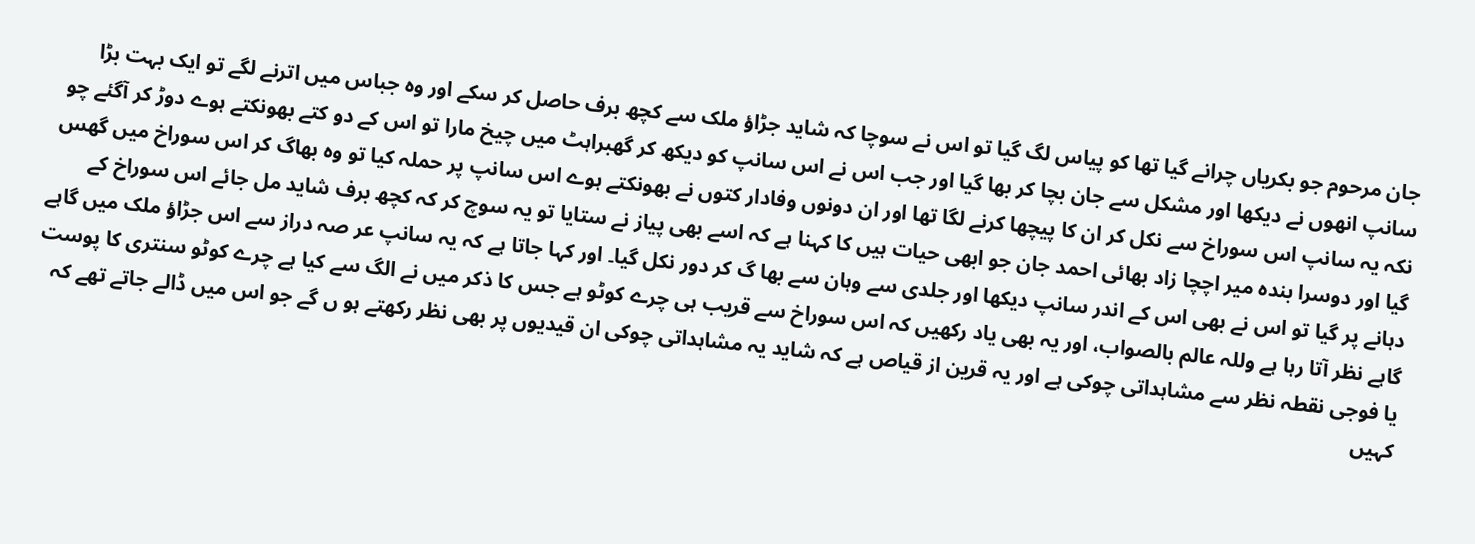جان مرحوم جو بکریاں چرانے گیا تھا کو پیاس لگ گیا تو اس نے سوچا کہ شاید جڑاؤ ملک سے کچھ برف حاصل کر سکے اور وہ جباس میں اترنے لگے تو ایک بہت بڑا سانپ انھوں نے دیکھا اور مشکل سے جان بچا کر بھا گیا اور جب اس نے اس سانپ کو دیکھ کر گھبراہٹ میں چیخ مارا تو اس کے دو کتے بھونکتے ہوے دوڑ کر آگئے چو نکہ یہ سانپ اس سوراخ سے نکل کر ان کا پیچھا کرنے لگا تھا اور ان دونوں وفادار کتوں نے بھونکتے ہوے اس سانپ پر حملہ کیا تو وہ بھاگ کر اس سوراخ میں گھس گیا اور دوسرا بندہ میر اچچا زاد بھائی احمد جان جو ابھی حیات ہیں کا کہنا ہے کہ اسے بھی پیاز نے ستایا تو یہ سوچ کر کہ کچھ برف شاید مل جائے اس سوراخ کے دہانے پر گیا تو اس نے بھی اس کے اندر سانپ دیکھا اور جلدی سے وہان سے بھا گ کر دور نکل گیا۔ اور کہا جاتا ہے کہ یہ سانپ عر صہ دراز سے اس جڑاؤ ملک میں گاہے گاہے نظر آتا رہا ہے وللہ عالم بالصواب، اور یہ بھی یاد رکھیں کہ اس سوراخ سے قریب ہی چرے کوٹو ہے جس کا ذکر میں نے الگ سے کیا ہے چرے کوٹو سنتری کا پوست یا فوجی نقطہ نظر سے مشاہداتی چوکی ہے اور یہ قرین از قیاص ہے کہ شاید یہ مشاہداتی چوکی ان قیدیوں پر بھی نظر رکھتے ہو ں گے جو اس میں ڈالے جاتے تھے کہ کہیں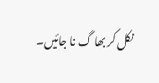نکل کر بھا گ نا جائیں۔